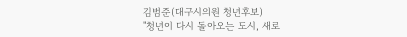김범준(대구시의원 청년후보)
"청년이 다시 돌아오는 도시, 새로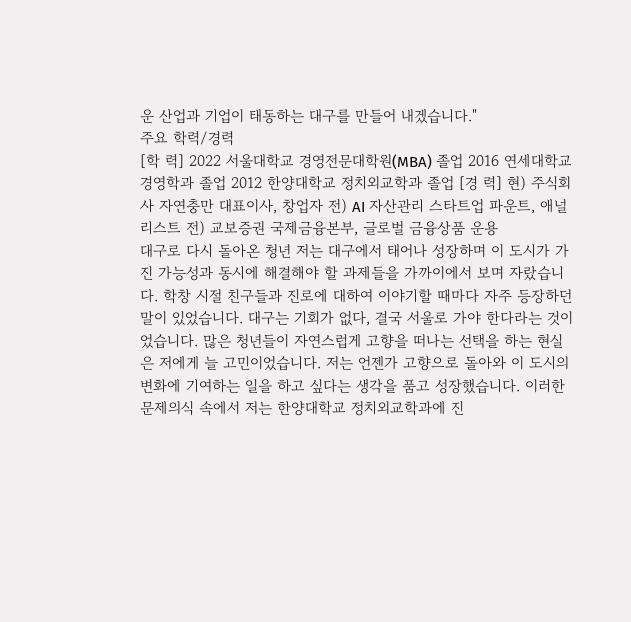운 산업과 기업이 태동하는 대구를 만들어 내겠습니다."
주요 학력/경력
[학 력] 2022 서울대학교 경영전문대학원(MBA) 졸업 2016 연세대학교 경영학과 졸업 2012 한양대학교 정치외교학과 졸업 [경 력] 현) 주식회사 자연충만 대표이사, 창업자 전) AI 자산관리 스타트업 파운트, 애널리스트 전) 교보증권 국제금융본부, 글로벌 금융상품 운용
대구로 다시 돌아온 청년 저는 대구에서 태어나 성장하며 이 도시가 가진 가능성과 동시에 해결해야 할 과제들을 가까이에서 보며 자랐습니다. 학창 시절 친구들과 진로에 대하여 이야기할 때마다 자주 등장하던 말이 있었습니다. 대구는 기회가 없다, 결국 서울로 가야 한다라는 것이었습니다. 많은 청년들이 자연스럽게 고향을 떠나는 선택을 하는 현실은 저에게 늘 고민이었습니다. 저는 언젠가 고향으로 돌아와 이 도시의 변화에 기여하는 일을 하고 싶다는 생각을 품고 성장했습니다. 이러한 문제의식 속에서 저는 한양대학교 정치외교학과에 진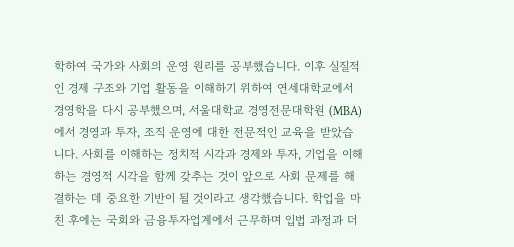학하여 국가와 사회의 운영 원리를 공부했습니다. 이후 실질적인 경제 구조와 기업 활동을 이해하기 위하여 연세대학교에서 경영학을 다시 공부했으며, 서울대학교 경영전문대학원 (MBA)에서 경영과 투자, 조직 운영에 대한 전문적인 교육을 받았습니다. 사회를 이해하는 정치적 시각과 경제와 투자, 기업을 이해하는 경영적 시각을 함께 갖추는 것이 앞으로 사회 문제를 해결하는 데 중요한 기반이 될 것이라고 생각했습니다. 학업을 마친 후에는 국회와 금융투자업계에서 근무하며 입법 과정과 더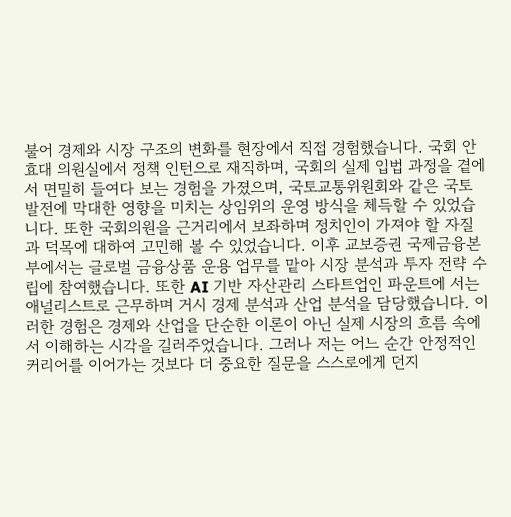불어 경제와 시장 구조의 변화를 현장에서 직접 경험했습니다. 국회 안효대 의원실에서 정책 인턴으로 재직하며, 국회의 실제 입법 과정을 곁에서 면밀히 들여다 보는 경험을 가졌으며, 국토교통위원회와 같은 국토 발전에 막대한 영향을 미치는 상임위의 운영 방식을 체득할 수 있었습니다. 또한 국회의원을 근거리에서 보좌하며 정치인이 가져야 할 자질과 덕목에 대하여 고민해 볼 수 있었습니다. 이후 교보증권 국제금융본부에서는 글로벌 금융상품 운용 업무를 맡아 시장 분석과 투자 전략 수립에 참여했습니다. 또한 AI 기반 자산관리 스타트업인 파운트에 서는 애널리스트로 근무하며 거시 경제 분석과 산업 분석을 담당했습니다. 이러한 경험은 경제와 산업을 단순한 이론이 아닌 실제 시장의 흐름 속에서 이해하는 시각을 길러주었습니다. 그러나 저는 어느 순간 안정적인 커리어를 이어가는 것보다 더 중요한 질문을 스스로에게 던지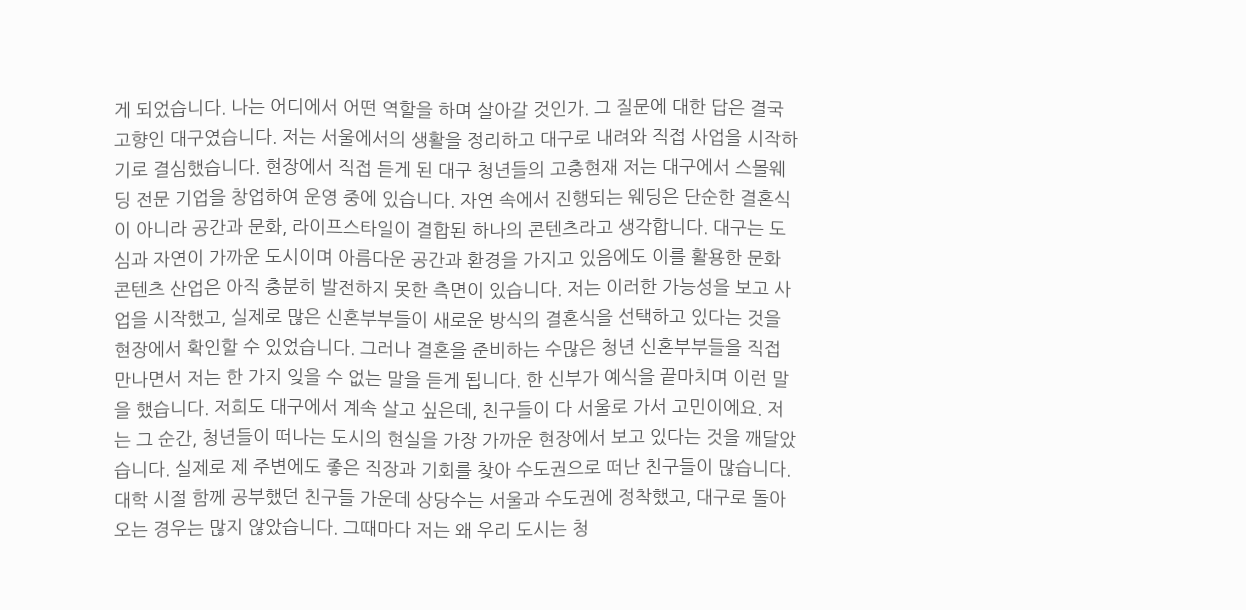게 되었습니다. 나는 어디에서 어떤 역할을 하며 살아갈 것인가. 그 질문에 대한 답은 결국 고향인 대구였습니다. 저는 서울에서의 생활을 정리하고 대구로 내려와 직접 사업을 시작하기로 결심했습니다. 현장에서 직접 듣게 된 대구 청년들의 고충현재 저는 대구에서 스몰웨딩 전문 기업을 창업하여 운영 중에 있습니다. 자연 속에서 진행되는 웨딩은 단순한 결혼식이 아니라 공간과 문화, 라이프스타일이 결합된 하나의 콘텐츠라고 생각합니다. 대구는 도심과 자연이 가까운 도시이며 아름다운 공간과 환경을 가지고 있음에도 이를 활용한 문화 콘텐츠 산업은 아직 충분히 발전하지 못한 측면이 있습니다. 저는 이러한 가능성을 보고 사업을 시작했고, 실제로 많은 신혼부부들이 새로운 방식의 결혼식을 선택하고 있다는 것을 현장에서 확인할 수 있었습니다. 그러나 결혼을 준비하는 수많은 청년 신혼부부들을 직접 만나면서 저는 한 가지 잊을 수 없는 말을 듣게 됩니다. 한 신부가 예식을 끝마치며 이런 말을 했습니다. 저희도 대구에서 계속 살고 싶은데, 친구들이 다 서울로 가서 고민이에요. 저는 그 순간, 청년들이 떠나는 도시의 현실을 가장 가까운 현장에서 보고 있다는 것을 깨달았습니다. 실제로 제 주변에도 좋은 직장과 기회를 찾아 수도권으로 떠난 친구들이 많습니다. 대학 시절 함께 공부했던 친구들 가운데 상당수는 서울과 수도권에 정착했고, 대구로 돌아오는 경우는 많지 않았습니다. 그때마다 저는 왜 우리 도시는 청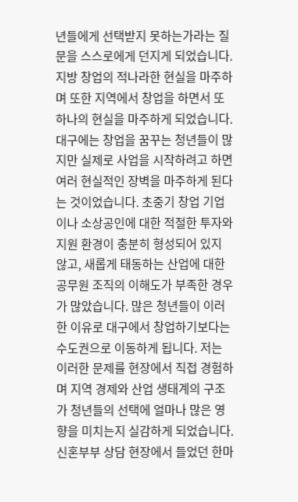년들에게 선택받지 못하는가라는 질문을 스스로에게 던지게 되었습니다. 지방 창업의 적나라한 현실을 마주하며 또한 지역에서 창업을 하면서 또 하나의 현실을 마주하게 되었습니다. 대구에는 창업을 꿈꾸는 청년들이 많지만 실제로 사업을 시작하려고 하면 여러 현실적인 장벽을 마주하게 된다는 것이었습니다. 초중기 창업 기업이나 소상공인에 대한 적절한 투자와 지원 환경이 충분히 형성되어 있지 않고, 새롭게 태동하는 산업에 대한 공무원 조직의 이해도가 부족한 경우가 많았습니다. 많은 청년들이 이러한 이유로 대구에서 창업하기보다는 수도권으로 이동하게 됩니다. 저는 이러한 문제를 현장에서 직접 경험하며 지역 경제와 산업 생태계의 구조가 청년들의 선택에 얼마나 많은 영향을 미치는지 실감하게 되었습니다. 신혼부부 상담 현장에서 들었던 한마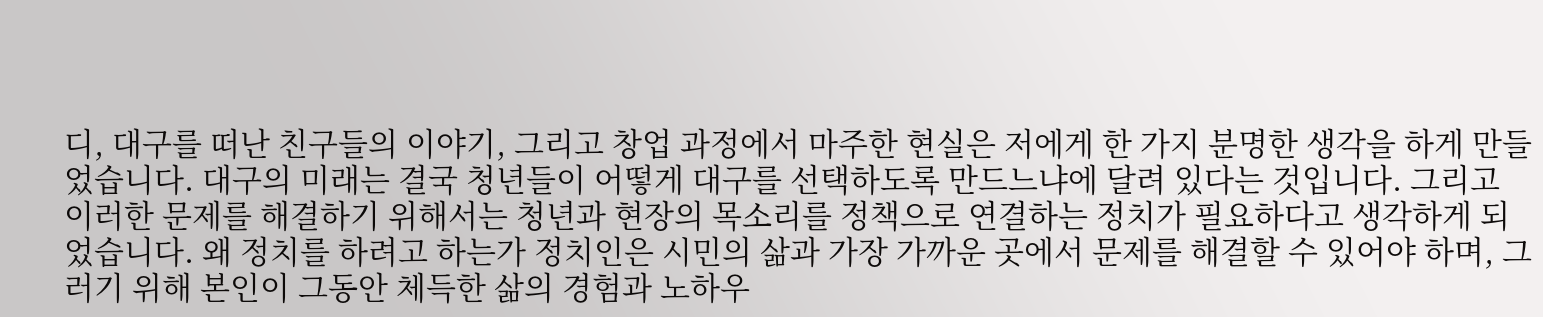디, 대구를 떠난 친구들의 이야기, 그리고 창업 과정에서 마주한 현실은 저에게 한 가지 분명한 생각을 하게 만들었습니다. 대구의 미래는 결국 청년들이 어떻게 대구를 선택하도록 만드느냐에 달려 있다는 것입니다. 그리고 이러한 문제를 해결하기 위해서는 청년과 현장의 목소리를 정책으로 연결하는 정치가 필요하다고 생각하게 되었습니다. 왜 정치를 하려고 하는가 정치인은 시민의 삶과 가장 가까운 곳에서 문제를 해결할 수 있어야 하며, 그러기 위해 본인이 그동안 체득한 삶의 경험과 노하우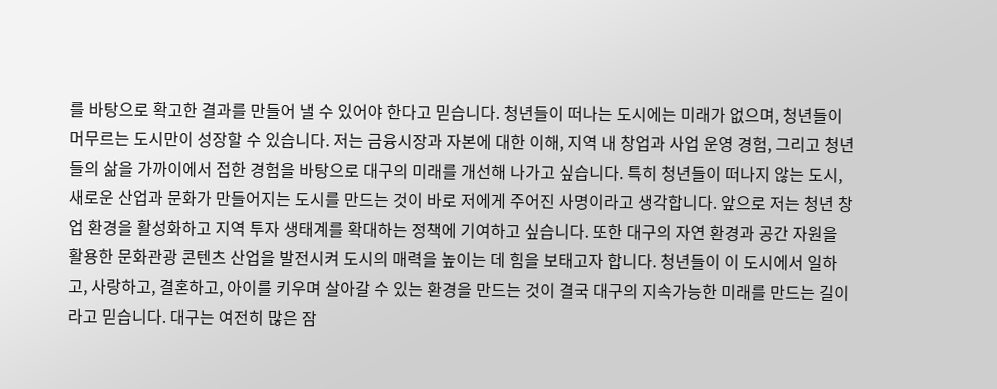를 바탕으로 확고한 결과를 만들어 낼 수 있어야 한다고 믿습니다. 청년들이 떠나는 도시에는 미래가 없으며, 청년들이 머무르는 도시만이 성장할 수 있습니다. 저는 금융시장과 자본에 대한 이해, 지역 내 창업과 사업 운영 경험, 그리고 청년들의 삶을 가까이에서 접한 경험을 바탕으로 대구의 미래를 개선해 나가고 싶습니다. 특히 청년들이 떠나지 않는 도시, 새로운 산업과 문화가 만들어지는 도시를 만드는 것이 바로 저에게 주어진 사명이라고 생각합니다. 앞으로 저는 청년 창업 환경을 활성화하고 지역 투자 생태계를 확대하는 정책에 기여하고 싶습니다. 또한 대구의 자연 환경과 공간 자원을 활용한 문화관광 콘텐츠 산업을 발전시켜 도시의 매력을 높이는 데 힘을 보태고자 합니다. 청년들이 이 도시에서 일하고, 사랑하고, 결혼하고, 아이를 키우며 살아갈 수 있는 환경을 만드는 것이 결국 대구의 지속가능한 미래를 만드는 길이라고 믿습니다. 대구는 여전히 많은 잠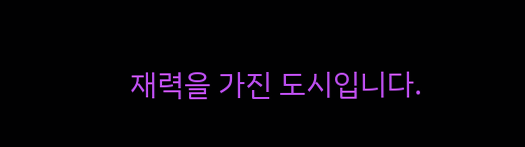재력을 가진 도시입니다.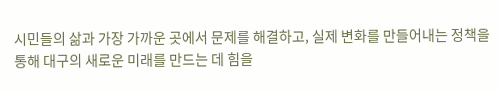시민들의 삶과 가장 가까운 곳에서 문제를 해결하고, 실제 변화를 만들어내는 정책을 통해 대구의 새로운 미래를 만드는 데 힘을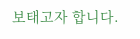보태고자 합니다.